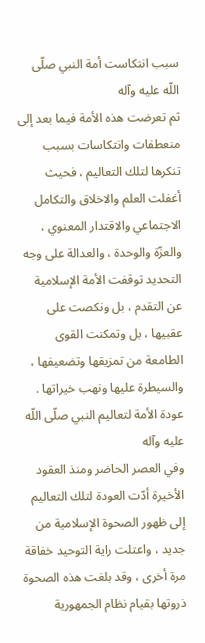سبب انتكاست أمة النبي صلّى اللّه عليه وآله
ثم تعرضت هذه الأمة فيما بعد إلى منعطفات وانتكاسات بسبب تنكرها لتلك التعاليم ، فحيث أغفلت العلم والاخلاق والتكامل الاجتماعي والاقتدار المعنوي ، والعزّة والوحدة ، والعدالة على وجه التحديد توقفت الأمة الإسلامية عن التقدم ، بل ونكصت على عقبيها ، بل وتمكنت القوى الطامعة من تمزيقها وتضعيفها ، والسيطرة عليها ونهب خيراتها .
عودة الأمة لتعاليم النبي صلّى اللّه عليه وآله
وفي العصر الحاضر ومنذ العقود الأخيرة أدّت العودة لتلك التعاليم إلى ظهور الصحوة الإسلامية من جديد ، واعتلت راية التوحيد خفاقة مرة أخرى ، وقد بلغت هذه الصحوة ذروتها بقيام نظام الجمهورية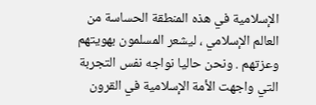الإسلامية في هذه المنطقة الحساسة من العالم الإسلامي ، ليشعر المسلمون بهويتهم وعزتهم . ونحن حاليا نواجه نفس التجربة التي واجهت الأمة الإسلامية في القرون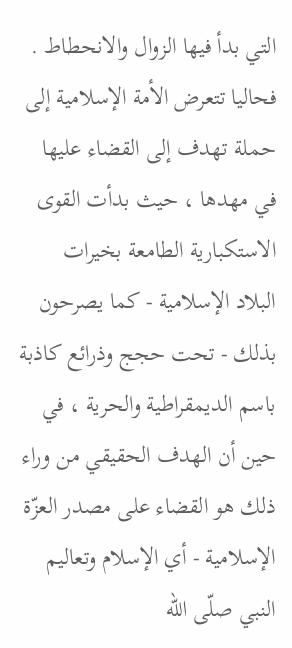التي بدأ فيها الزوال والانحطاط .
فحاليا تتعرض الأمة الإسلامية إلى حملة تهدف إلى القضاء عليها في مهدها ، حيث بدأت القوى الاستكبارية الطامعة بخيرات البلاد الإسلامية - كما يصرحون بذلك - تحت حجج وذرائع كاذبة باسم الديمقراطية والحرية ، في حين أن الهدف الحقيقي من وراء ذلك هو القضاء على مصدر العزّة الإسلامية - أي الإسلام وتعاليم النبي صلّى اللّه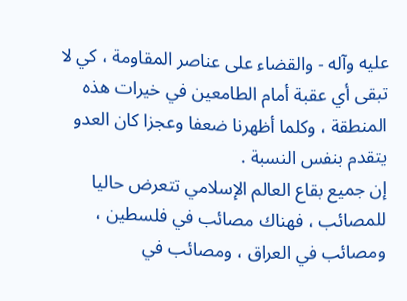عليه وآله - والقضاء على عناصر المقاومة ، كي لا تبقى أي عقبة أمام الطامعين في خيرات هذه المنطقة ، وكلما أظهرنا ضعفا وعجزا كان العدو يتقدم بنفس النسبة .
إن جميع بقاع العالم الإسلامي تتعرض حاليا للمصائب ، فهناك مصائب في فلسطين ، ومصائب في العراق ، ومصائب في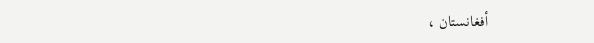أفغانستان ،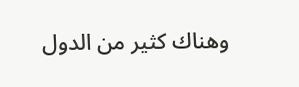وهناك كثير من الدول